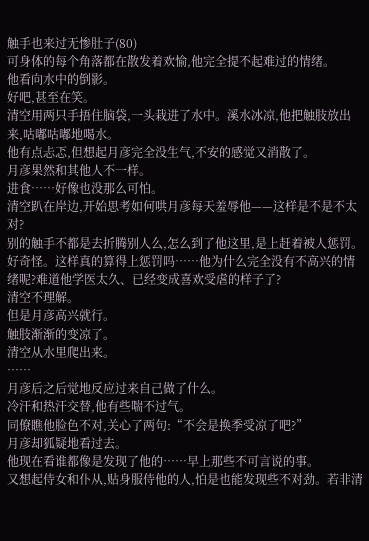触手也来过无惨肚子(80)
可身体的每个角落都在散发着欢愉,他完全提不起难过的情绪。
他看向水中的倒影。
好吧,甚至在笑。
清空用两只手捂住脑袋,一头栽进了水中。溪水冰凉,他把触肢放出来,咕嘟咕嘟地喝水。
他有点忐忑,但想起月彦完全没生气,不安的感觉又消散了。
月彦果然和其他人不一样。
进食……好像也没那么可怕。
清空趴在岸边,开始思考如何哄月彦每天羞辱他——这样是不是不太对?
别的触手不都是去折腾别人么,怎么到了他这里,是上赶着被人惩罚。
好奇怪。这样真的算得上惩罚吗……他为什么完全没有不高兴的情绪呢?难道他学医太久、已经变成喜欢受虐的样子了?
清空不理解。
但是月彦高兴就行。
触肢渐渐的变凉了。
清空从水里爬出来。
……
月彦后之后觉地反应过来自己做了什么。
冷汗和热汗交替,他有些喘不过气。
同僚瞧他脸色不对,关心了两句:“不会是换季受凉了吧?”
月彦却狐疑地看过去。
他现在看谁都像是发现了他的……早上那些不可言说的事。
又想起侍女和仆从,贴身服侍他的人,怕是也能发现些不对劲。若非清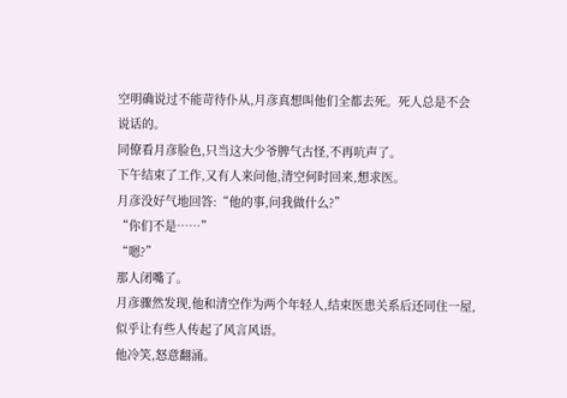空明确说过不能苛待仆从,月彦真想叫他们全都去死。死人总是不会说话的。
同僚看月彦脸色,只当这大少爷脾气古怪,不再吭声了。
下午结束了工作,又有人来问他,清空何时回来,想求医。
月彦没好气地回答:“他的事,问我做什么?”
“你们不是……”
“嗯?”
那人闭嘴了。
月彦骤然发现,他和清空作为两个年轻人,结束医患关系后还同住一屋,似乎让有些人传起了风言风语。
他冷笑,怒意翻涌。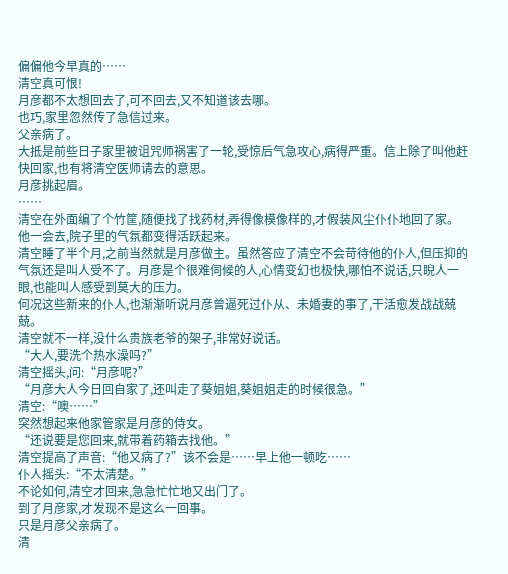偏偏他今早真的……
清空真可恨!
月彦都不太想回去了,可不回去,又不知道该去哪。
也巧,家里忽然传了急信过来。
父亲病了。
大抵是前些日子家里被诅咒师祸害了一轮,受惊后气急攻心,病得严重。信上除了叫他赶快回家,也有将清空医师请去的意思。
月彦挑起眉。
……
清空在外面编了个竹筐,随便找了找药材,弄得像模像样的,才假装风尘仆仆地回了家。
他一会去,院子里的气氛都变得活跃起来。
清空睡了半个月,之前当然就是月彦做主。虽然答应了清空不会苛待他的仆人,但压抑的气氛还是叫人受不了。月彦是个很难伺候的人,心情变幻也极快,哪怕不说话,只睨人一眼,也能叫人感受到莫大的压力。
何况这些新来的仆人,也渐渐听说月彦曾逼死过仆从、未婚妻的事了,干活愈发战战兢兢。
清空就不一样,没什么贵族老爷的架子,非常好说话。
“大人,要洗个热水澡吗?”
清空摇头,问:“月彦呢?”
“月彦大人今日回自家了,还叫走了葵姐姐,葵姐姐走的时候很急。”
清空:“噢……”
突然想起来他家管家是月彦的侍女。
“还说要是您回来,就带着药箱去找他。”
清空提高了声音:“他又病了?”该不会是……早上他一顿吃……
仆人摇头:“不太清楚。”
不论如何,清空才回来,急急忙忙地又出门了。
到了月彦家,才发现不是这么一回事。
只是月彦父亲病了。
清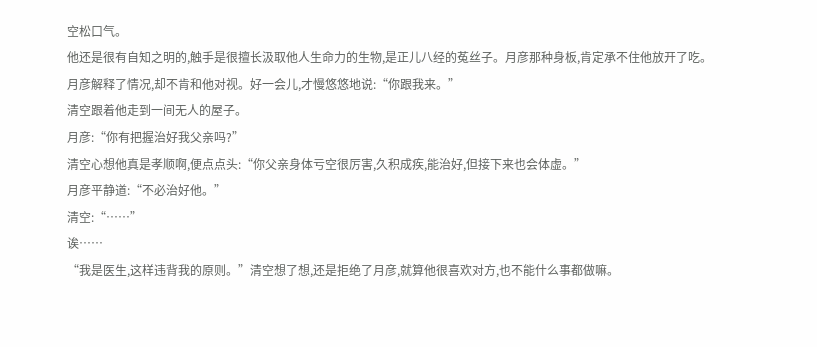空松口气。
他还是很有自知之明的,触手是很擅长汲取他人生命力的生物,是正儿八经的菟丝子。月彦那种身板,肯定承不住他放开了吃。
月彦解释了情况,却不肯和他对视。好一会儿,才慢悠悠地说:“你跟我来。”
清空跟着他走到一间无人的屋子。
月彦:“你有把握治好我父亲吗?”
清空心想他真是孝顺啊,便点点头:“你父亲身体亏空很厉害,久积成疾,能治好,但接下来也会体虚。”
月彦平静道:“不必治好他。”
清空:“……”
诶……
“我是医生,这样违背我的原则。”清空想了想,还是拒绝了月彦,就算他很喜欢对方,也不能什么事都做嘛。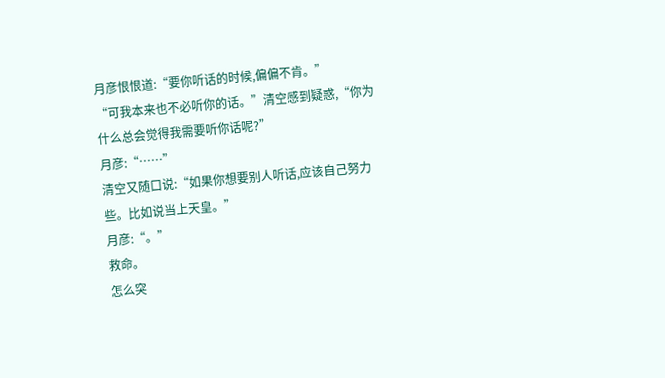月彦恨恨道:“要你听话的时候,偏偏不肯。”
“可我本来也不必听你的话。”清空感到疑惑,“你为什么总会觉得我需要听你话呢?”
月彦:“……”
清空又随口说:“如果你想要别人听话,应该自己努力些。比如说当上天皇。”
月彦:“。”
救命。
怎么突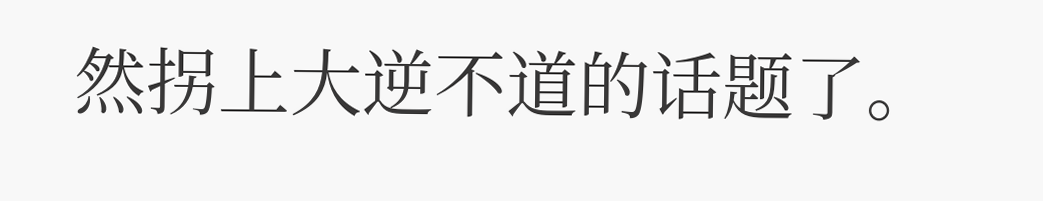然拐上大逆不道的话题了。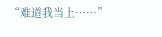“难道我当上……”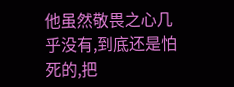他虽然敬畏之心几乎没有,到底还是怕死的,把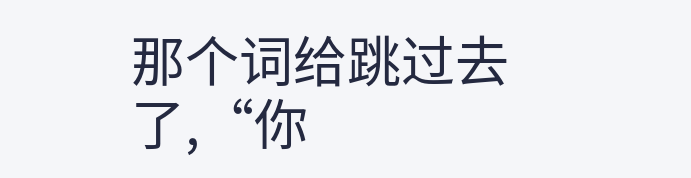那个词给跳过去了,“你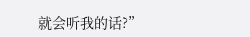就会听我的话?”